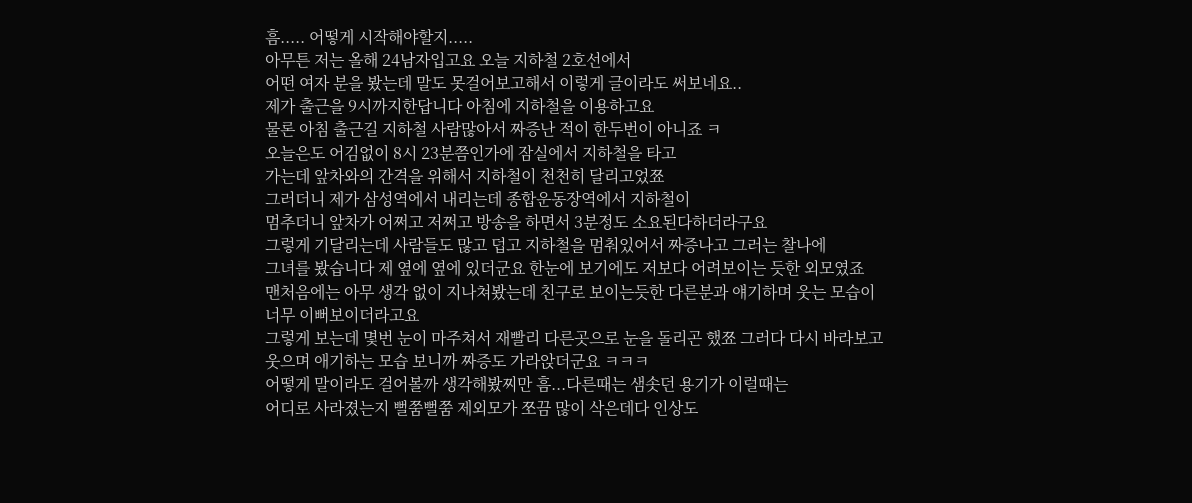흠..... 어떻게 시작해야할지.....
아무튼 저는 올해 24남자입고요 오늘 지하철 2호선에서
어떤 여자 분을 봤는데 말도 못걸어보고해서 이렇게 글이라도 써보네요..
제가 출근을 9시까지한답니다 아침에 지하철을 이용하고요
물론 아침 출근길 지하철 사람많아서 짜증난 적이 한두번이 아니죠 ㅋ
오늘은도 어김없이 8시 23분쯤인가에 잠실에서 지하철을 타고
가는데 앞차와의 간격을 위해서 지하철이 천천히 달리고었쬬
그러더니 제가 삼성역에서 내리는데 종합운동장역에서 지하철이
멈추더니 앞차가 어쩌고 저쩌고 방송을 하면서 3분정도 소요된다하더라구요
그렇게 기달리는데 사람들도 많고 덥고 지하철을 멈춰있어서 짜증나고 그러는 찰나에
그녀를 봤습니다 제 옆에 옆에 있더군요 한눈에 보기에도 저보다 어려보이는 듯한 외모였죠
맨처음에는 아무 생각 없이 지나쳐봤는데 친구로 보이는듯한 다른분과 얘기하며 웃는 모습이
너무 이뻐보이더라고요
그렇게 보는데 몇번 눈이 마주쳐서 재빨리 다른곳으로 눈을 돌리곤 했쬬 그러다 다시 바라보고
웃으며 애기하는 모습 보니까 짜증도 가라앉더군요 ㅋㅋㅋ
어떻게 말이라도 걸어볼까 생각해봤찌만 흠...다른때는 샘솟던 용기가 이럴때는
어디로 사라졌는지 뻘쭘뻘쭘 제외모가 쪼끔 많이 삭은데다 인상도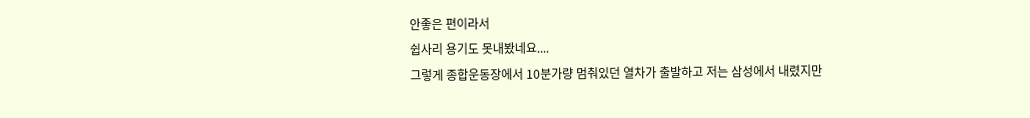안좋은 편이라서
쉽사리 용기도 못내봤네요....
그렇게 종합운동장에서 10분가량 멈춰있던 열차가 출발하고 저는 삼성에서 내렸지만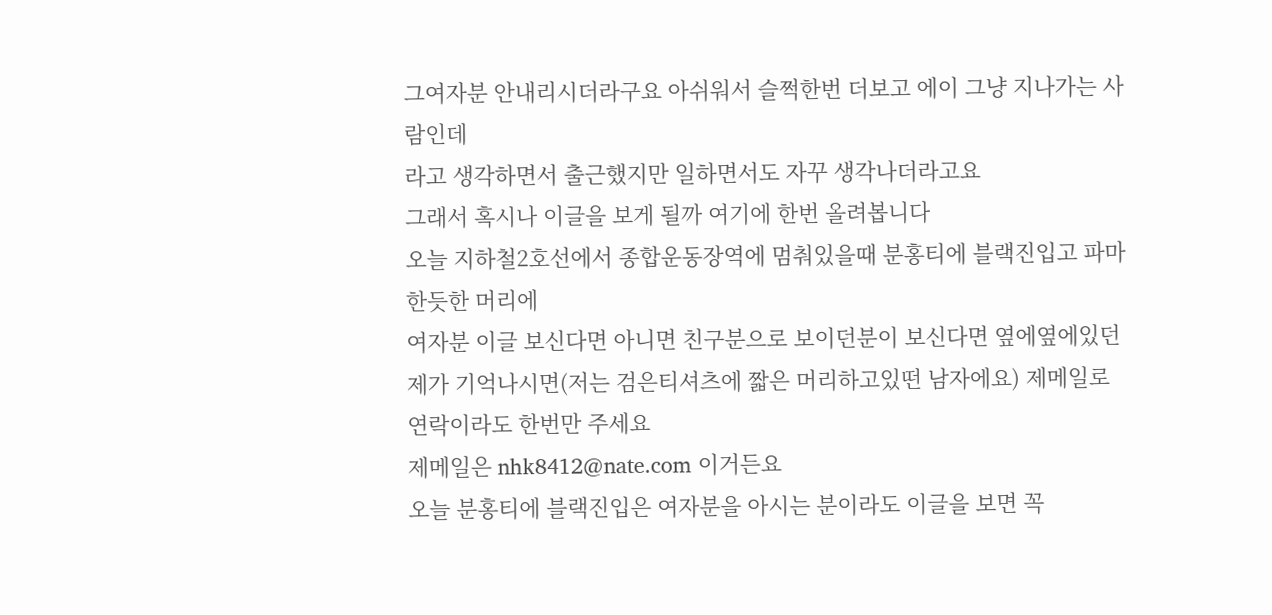그여자분 안내리시더라구요 아쉬워서 슬쩍한번 더보고 에이 그냥 지나가는 사람인데
라고 생각하면서 출근했지만 일하면서도 자꾸 생각나더라고요
그래서 혹시나 이글을 보게 될까 여기에 한번 올려봅니다
오늘 지하철2호선에서 종합운동장역에 멈춰있을때 분홍티에 블랙진입고 파마한듯한 머리에
여자분 이글 보신다면 아니면 친구분으로 보이던분이 보신다면 옆에옆에있던
제가 기억나시면(저는 검은티셔츠에 짧은 머리하고있떤 남자에요) 제메일로 연락이라도 한번만 주세요
제메일은 nhk8412@nate.com 이거든요
오늘 분홍티에 블랙진입은 여자분을 아시는 분이라도 이글을 보면 꼭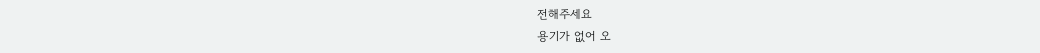전해주세요
용기가 없어 오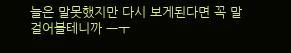늘은 말못했지만 다시 보게된다면 꼭 말걸어볼테니까 ㅡㅜ